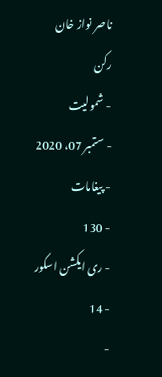ناصر نواز خان
رکن
- شمولیت
- ستمبر 07، 2020
- پیغامات
- 130
- ری ایکشن اسکور
- 14
-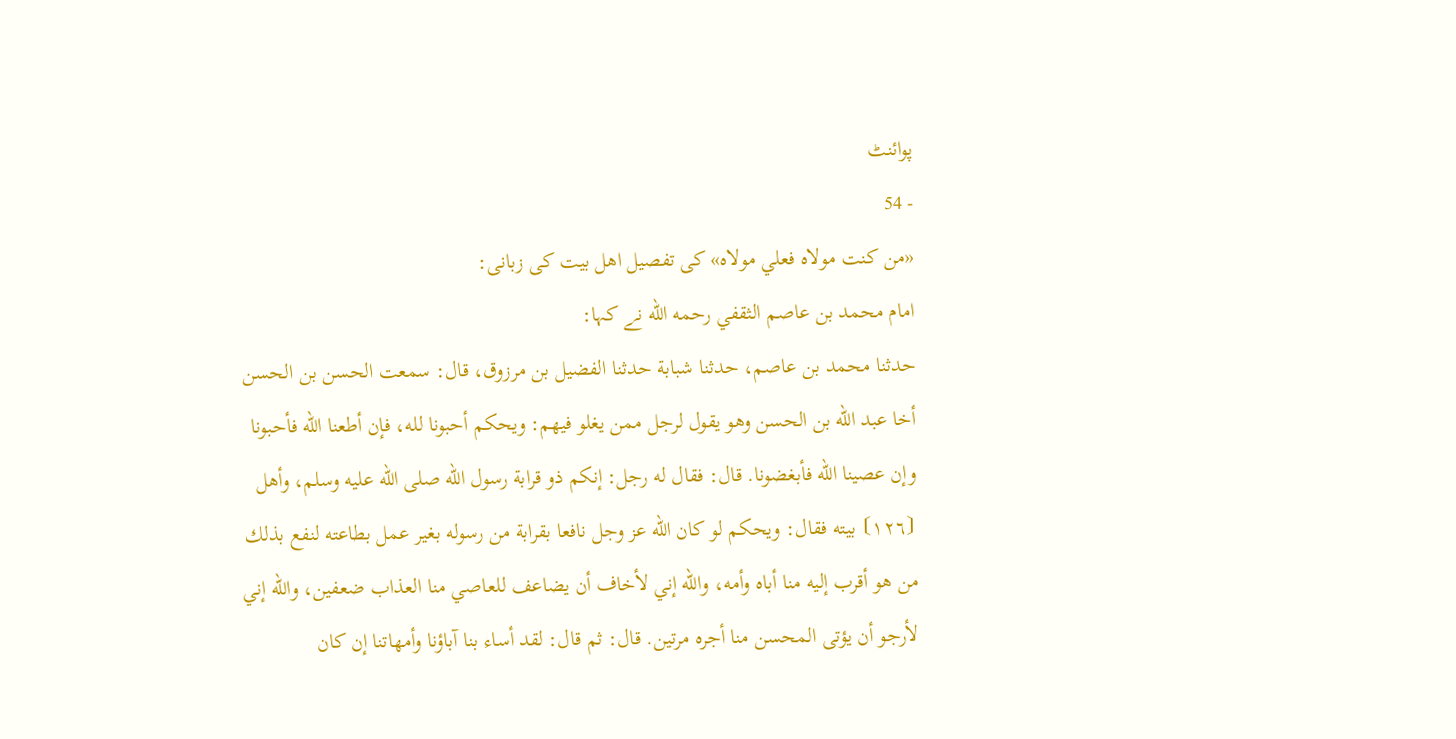پوائنٹ
- 54
«من كنت مولاه فعلي مولاه» کی تفصیل اھل بیت کی زبانی:
امام محمد بن عاصم الثقفي رحمه الله نے کہا:
حدثنا محمد بن عاصم، حدثنا شبابة حدثنا الفضيل بن مرزوق، قال: سمعت الحسن بن الحسن أخا عبد الله بن الحسن وهو يقول لرجل ممن يغلو فيهم: ويحكم أحبونا لله، فإن أطعنا الله فأحبونا وإن عصينا الله فأبغضونا. قال: فقال له رجل: إنكم ذو قرابة رسول الله صلى الله عليه وسلم، وأهل ⦗١٢٦⦘ بيته فقال: ويحكم لو كان الله عز وجل نافعا بقرابة من رسوله بغير عمل بطاعته لنفع بذلك من هو أقرب إليه منا أباه وأمه، والله إني لأخاف أن يضاعف للعاصي منا العذاب ضعفين، والله إني لأرجو أن يؤتى المحسن منا أجره مرتين. قال: ثم قال: لقد أساء بنا آباؤنا وأمهاتنا إن كان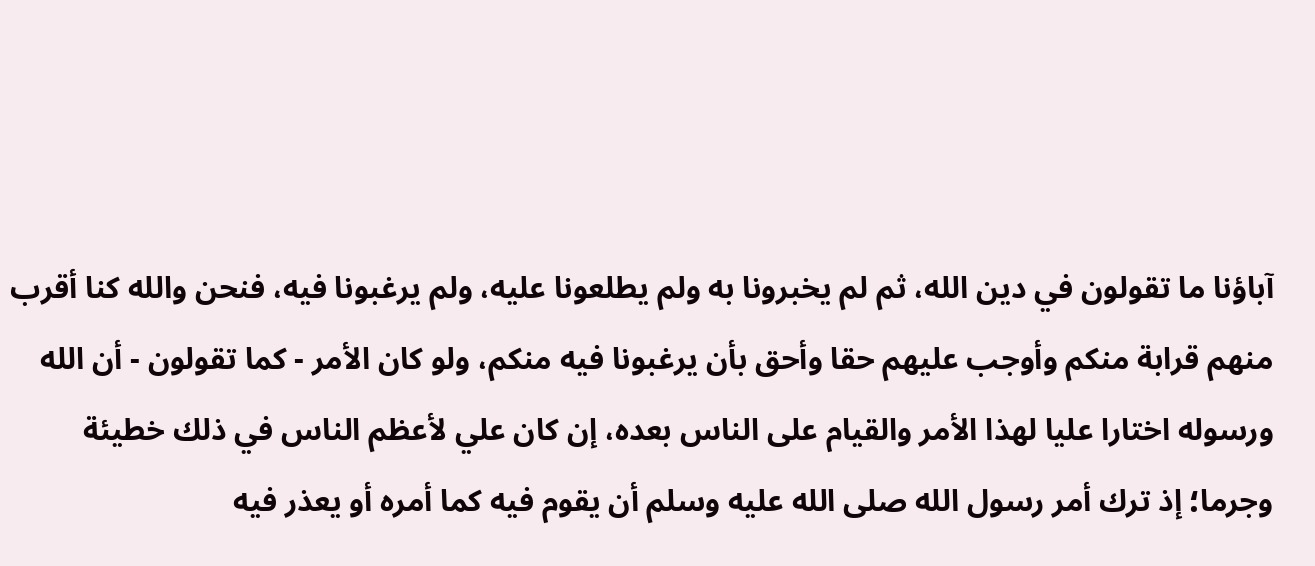آباؤنا ما تقولون في دين الله، ثم لم يخبرونا به ولم يطلعونا عليه، ولم يرغبونا فيه، فنحن والله كنا أقرب منهم قرابة منكم وأوجب عليهم حقا وأحق بأن يرغبونا فيه منكم، ولو كان الأمر - كما تقولون - أن الله ورسوله اختارا عليا لهذا الأمر والقيام على الناس بعده، إن كان علي لأعظم الناس في ذلك خطيئة وجرما؛ إذ ترك أمر رسول الله صلى الله عليه وسلم أن يقوم فيه كما أمره أو يعذر فيه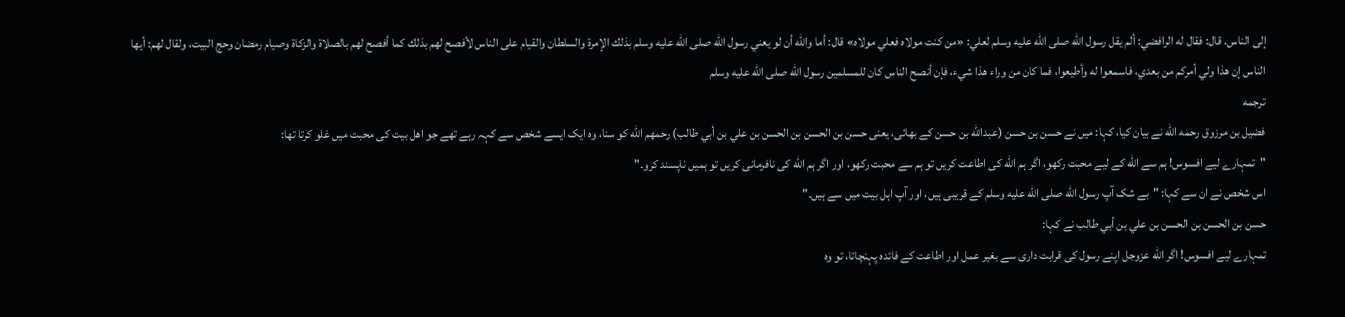إلى الناس. قال: فقال له الرافضي: ألم يقل رسول الله صلى الله عليه وسلم لعلي: «من كنت مولاه فعلي مولاه» قال: أما والله أن لو يعني رسول الله صلى الله عليه وسلم بذلك الإمرة والسلطان والقيام على الناس لأفصح لهم بذلك كما أفصح لهم بالصلاة والزكاة وصيام رمضان وحج البيت، ولقال لهم: أيها الناس إن هذا ولي أمركم من بعدي، فاسمعوا له وأطيعوا، فما كان من وراء هذا شيء، فإن أنصح الناس كان للمسلمين رسول الله صلى الله عليه وسلم
ترجمه
فضیل بن مرزوق رحمه الله نے بیان کیا، کہا: میں نے حسن بن حسن (عبدالله بن حسن کے بھائی، یعنی حسن بن الحسن بن الحسن بن علي بن أبي طالب) رحمھم الله کو سنا، وہ ایک ایسے شخص سے کہہ رہے تھے جو اھل بیت کی محبت میں غلو کرتا تھا:
"تمہارے لیے افسوس! ہم سے الله کے لیے محبت رکھو، اگر ہم الله کی اطاعت کریں تو ہم سے محبت رکھو، اور اگر ہم الله کی نافرمانی کریں تو ہمیں ناپسند کرو۔"
اس شخص نے ان سے کہا: "بے شک آپ رسول الله صلی الله علیه وسلم کے قریبی ہیں، اور آپ اہل بیت میں سے ہیں۔"
حسن بن الحسن بن الحسن بن علي بن أبي طالب نے کہا:
تمہارے لیے افسوس! اگر الله عزوجل اپنے رسول کی قرابت داری سے بغیر عمل اور اطاعت کے فائدہ پہنچاتا، تو وہ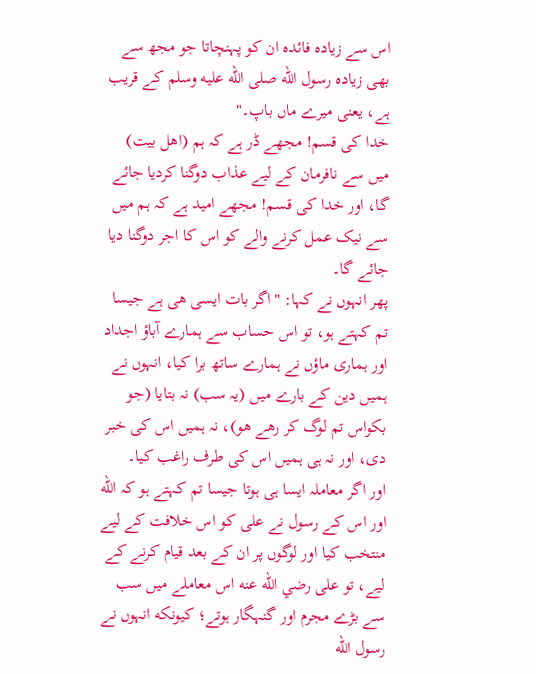اس سے زیادہ فائدہ ان کو پہنچاتا جو مجھ سے بھی زیادہ رسول الله صلی الله عليه وسلم کے قریب ہے، یعنی میرے ماں باپ۔"
خدا کی قسم! مجھے ڈر ہے کہ ہم (اھل بیت) میں سے نافرمان کے لیے عذاب دوگنا کردیا جائے گا، اور خدا کی قسم! مجھے امید ہے کہ ہم میں سے نیک عمل کرنے والے کو اس کا اجر دوگنا دیا جائے گا۔
پھر انہوں نے کہا: "اگر بات ایسی ھی ہے جیسا تم کہتے ہو، تو اس حساب سے ہمارے آباؤ اجداد اور ہماری ماؤں نے ہمارے ساتھ برا کیا، انہوں نے ہمیں دین کے بارے میں (یہ سب) نہ بتایا (جو بکواس تم لوگ کر رھے ھو)، نہ ہمیں اس کی خبر دی، اور نہ ہی ہمیں اس کی طرف راغب کیا۔
اور اگر معاملہ ایسا ہی ہوتا جیسا تم کہتے ہو کہ الله اور اس کے رسول نے علی کو اس خلافت کے لیے منتخب کیا اور لوگوں پر ان کے بعد قیام کرنے کے لیے، تو علی رضي الله عنه اس معاملے میں سب سے بڑے مجرم اور گنہگار ہوتے؛ کیونکه انہوں نے رسول الله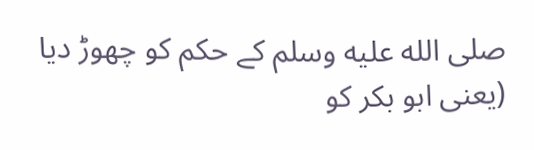صلی الله علیه وسلم کے حکم کو چھوڑ دیا (یعنی ابو بکر کو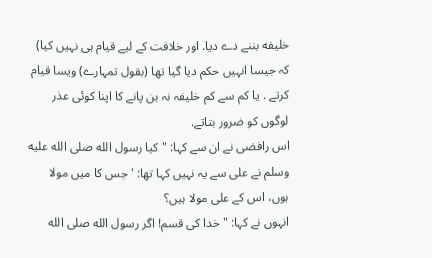خلیفه بننے دے دیا. اور خلافت کے لیے قیام ہی نہیں کیا) کہ جیسا انہیں حکم دیا گیا تھا (بقول تمہارے) ویسا قیام کرتے . یا کم سے کم خلیفہ نہ بن پانے کا اپنا کوئی عذر لوگوں کو ضرور بتاتے.
اس رافضی نے ان سے کہا: "کیا رسول الله صلی الله علیه وسلم نے علی سے یہ نہیں کہا تھا: 'جس کا میں مولا ہوں، اس کے علی مولا ہیں؟
انہوں نے کہا: "خدا کی قسم! اگر رسول الله صلی الله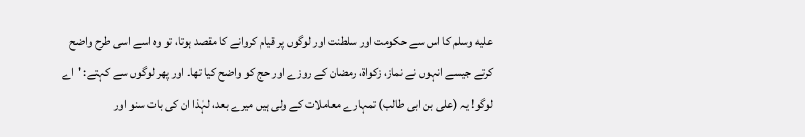علیه وسلم کا اس سے حکومت اور سلطنت اور لوگوں پر قیام کروانے کا مقصد ہوتا، تو وہ اسے اسی طرح واضح کرتے جیسے انہوں نے نماز، زکواۃ، رمضان کے روزے اور حج کو واضح کیا تھا۔ اور پھر لوگوں سے کہتے: 'اے لوگو! یہ (علی بن ابی طالب) تمہارے معاملات کے ولی ہیں میرے بعد، لہٰذا ان کی بات سنو اور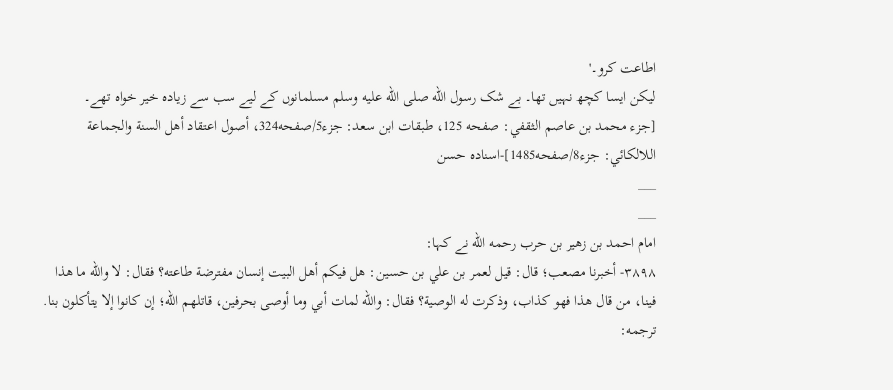اطاعت کرو۔'
لیکن ایسا کچھ نہیں تھا۔ بے شک رسول الله صلی الله علیه وسلم مسلمانوں کے لیے سب سے زیادہ خیر خواہ تھے۔
[جزء محمد بن عاصم الثقفي: صفحه 125، طبقات ابن سعد: جزء5/صفحه324، أصول اعتقاد أهل السنة والجماعة اللالکائي: جزء8/صفحه1485]-اسنادہ حسن
___
___
امام احمد بن زھیر بن حرب رحمه الله نے کہا:
٣٨٩٨- أخبرنا مصعب؛ قال: قيل لعمر بن علي بن حسين: هل فيكم أهل البيت إنسان مفترضة طاعته؟ فقال: لا والله ما هذا فينا، من قال هذا فهو كذاب، وذكرت له الوصية؟ فقال: والله لمات أبي وما أوصى بحرفين، قاتلهم الله؛ إن كانوا إلا يتأكلون بنا.
ترجمه: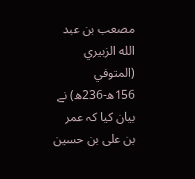مصعب بن عبد الله الزبيري (المتوفي 156ھ-236ھ) نے بیان کیا کہ عمر بن علی بن حسین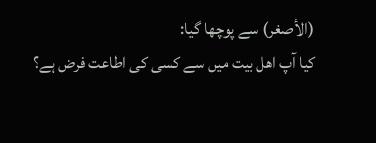(الأصغر) سے پوچھا گیا:
کیا آپ اھل بیت میں سے کسی کی اطاعت فرض ہے؟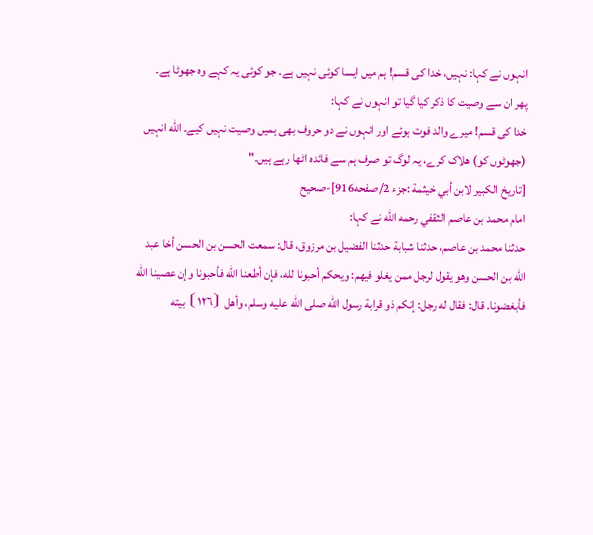انہوں نے کہا: نہیں، خدا کی قسم! ہم میں ایسا کوئی نہیں ہے۔ جو کوئی یہ کہے وہ جھوٹا ہے۔
پھر ان سے وصیت کا ذکر کیا گیا تو انہوں نے کہا:
خدا کی قسم! میرے والد فوت ہوئے اور انہوں نے دو حروف بھی ہمیں وصیت نہیں کیے۔ الله انہیں (جھوٹوں کو) ھلاک کرے، یہ لوگ تو صرف ہم سے فائدہ اٹھا رہے ہیں۔"
[تاریخ الکبیر لابن أبي خيثمة :جزء 2/صفحه916]-صحیح
امام محمد بن عاصم الثقفي رحمه الله نے کہا:
حدثنا محمد بن عاصم، حدثنا شبابة حدثنا الفضيل بن مرزوق، قال: سمعت الحسن بن الحسن أخا عبد الله بن الحسن وهو يقول لرجل ممن يغلو فيهم: ويحكم أحبونا لله، فإن أطعنا الله فأحبونا وإن عصينا الله فأبغضونا. قال: فقال له رجل: إنكم ذو قرابة رسول الله صلى الله عليه وسلم، وأهل ⦗١٢٦⦘ بيته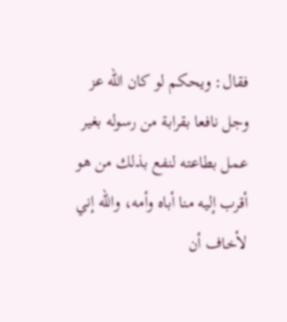فقال: ويحكم لو كان الله عز وجل نافعا بقرابة من رسوله بغير عمل بطاعته لنفع بذلك من هو أقرب إليه منا أباه وأمه، والله إني لأخاف أن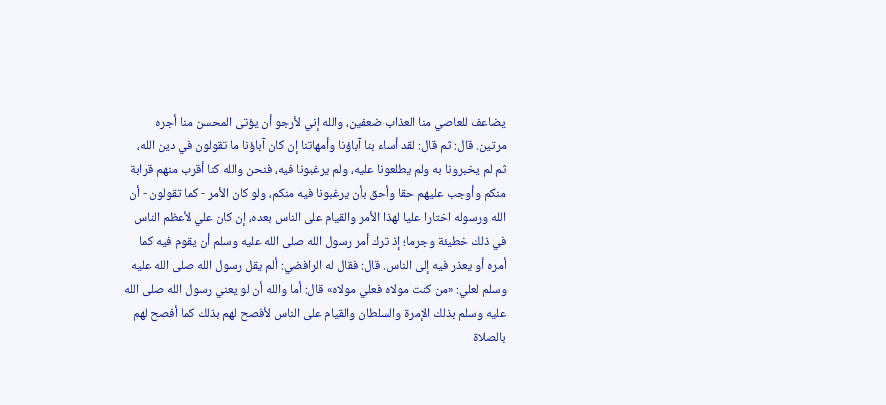يضاعف للعاصي منا العذاب ضعفين، والله إني لأرجو أن يؤتى المحسن منا أجره مرتين. قال: ثم قال: لقد أساء بنا آباؤنا وأمهاتنا إن كان آباؤنا ما تقولون في دين الله، ثم لم يخبرونا به ولم يطلعونا عليه، ولم يرغبونا فيه، فنحن والله كنا أقرب منهم قرابة منكم وأوجب عليهم حقا وأحق بأن يرغبونا فيه منكم، ولو كان الأمر - كما تقولون - أن الله ورسوله اختارا عليا لهذا الأمر والقيام على الناس بعده، إن كان علي لأعظم الناس في ذلك خطيئة وجرما؛ إذ ترك أمر رسول الله صلى الله عليه وسلم أن يقوم فيه كما أمره أو يعذر فيه إلى الناس. قال: فقال له الرافضي: ألم يقل رسول الله صلى الله عليه وسلم لعلي: «من كنت مولاه فعلي مولاه» قال: أما والله أن لو يعني رسول الله صلى الله عليه وسلم بذلك الإمرة والسلطان والقيام على الناس لأفصح لهم بذلك كما أفصح لهم بالصلاة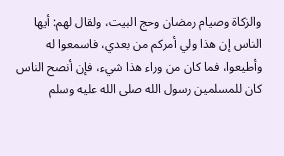والزكاة وصيام رمضان وحج البيت، ولقال لهم: أيها الناس إن هذا ولي أمركم من بعدي، فاسمعوا له وأطيعوا، فما كان من وراء هذا شيء، فإن أنصح الناس كان للمسلمين رسول الله صلى الله عليه وسلم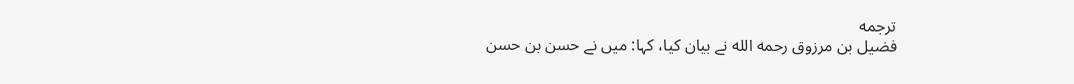ترجمه
فضیل بن مرزوق رحمه الله نے بیان کیا، کہا: میں نے حسن بن حسن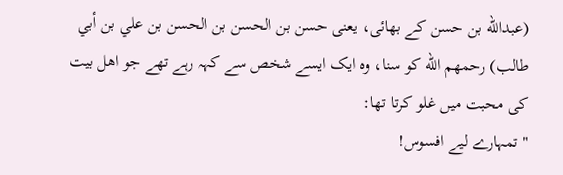(عبدالله بن حسن کے بھائی، یعنی حسن بن الحسن بن الحسن بن علي بن أبي طالب) رحمھم الله کو سنا، وہ ایک ایسے شخص سے کہہ رہے تھے جو اھل بیت کی محبت میں غلو کرتا تھا:
"تمہارے لیے افسوس!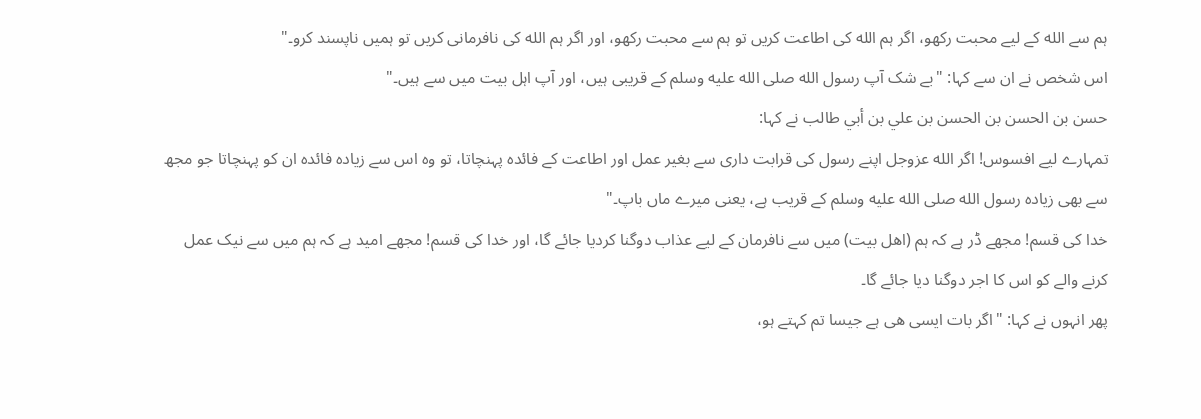ہم سے الله کے لیے محبت رکھو، اگر ہم الله کی اطاعت کریں تو ہم سے محبت رکھو، اور اگر ہم الله کی نافرمانی کریں تو ہمیں ناپسند کرو۔"
اس شخص نے ان سے کہا: "بے شک آپ رسول الله صلی الله علیه وسلم کے قریبی ہیں، اور آپ اہل بیت میں سے ہیں۔"
حسن بن الحسن بن الحسن بن علي بن أبي طالب نے کہا:
تمہارے لیے افسوس! اگر الله عزوجل اپنے رسول کی قرابت داری سے بغیر عمل اور اطاعت کے فائدہ پہنچاتا، تو وہ اس سے زیادہ فائدہ ان کو پہنچاتا جو مجھ سے بھی زیادہ رسول الله صلی الله عليه وسلم کے قریب ہے، یعنی میرے ماں باپ۔"
خدا کی قسم! مجھے ڈر ہے کہ ہم (اھل بیت) میں سے نافرمان کے لیے عذاب دوگنا کردیا جائے گا، اور خدا کی قسم! مجھے امید ہے کہ ہم میں سے نیک عمل کرنے والے کو اس کا اجر دوگنا دیا جائے گا۔
پھر انہوں نے کہا: "اگر بات ایسی ھی ہے جیسا تم کہتے ہو،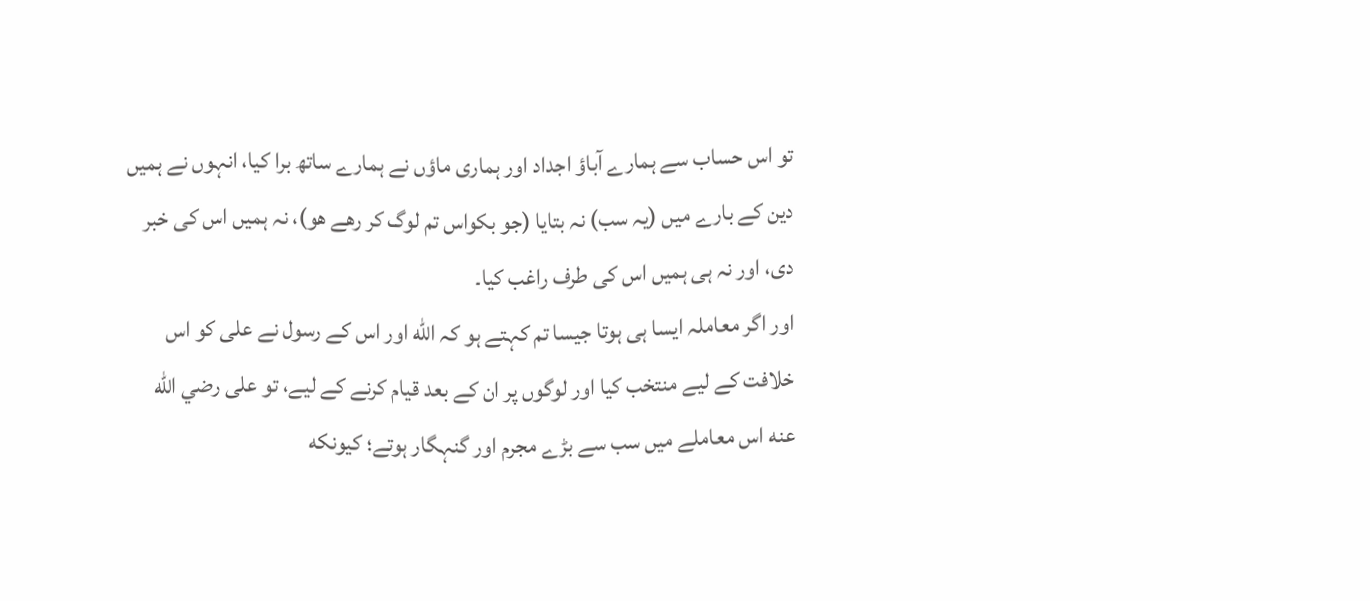تو اس حساب سے ہمارے آباؤ اجداد اور ہماری ماؤں نے ہمارے ساتھ برا کیا، انہوں نے ہمیں دین کے بارے میں (یہ سب) نہ بتایا (جو بکواس تم لوگ کر رھے ھو)، نہ ہمیں اس کی خبر دی، اور نہ ہی ہمیں اس کی طرف راغب کیا۔
اور اگر معاملہ ایسا ہی ہوتا جیسا تم کہتے ہو کہ الله اور اس کے رسول نے علی کو اس خلافت کے لیے منتخب کیا اور لوگوں پر ان کے بعد قیام کرنے کے لیے، تو علی رضي الله عنه اس معاملے میں سب سے بڑے مجرم اور گنہگار ہوتے؛ کیونکه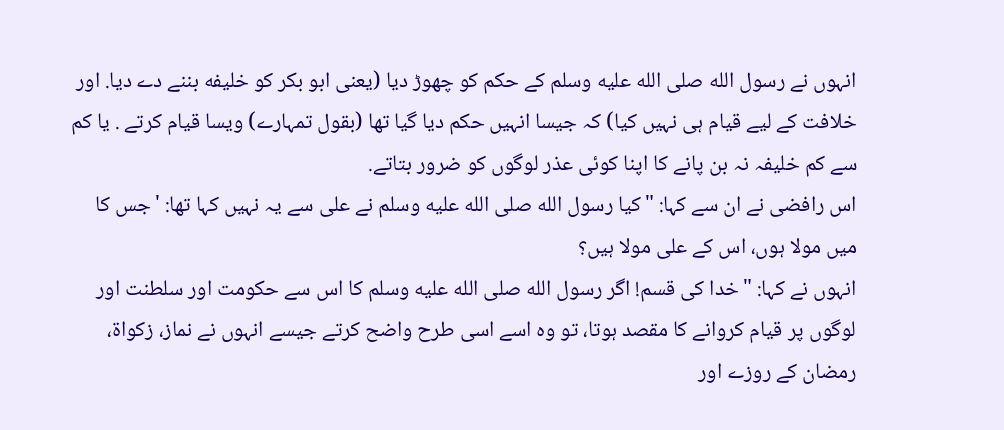انہوں نے رسول الله صلی الله علیه وسلم کے حکم کو چھوڑ دیا (یعنی ابو بکر کو خلیفه بننے دے دیا. اور خلافت کے لیے قیام ہی نہیں کیا) کہ جیسا انہیں حکم دیا گیا تھا (بقول تمہارے) ویسا قیام کرتے . یا کم سے کم خلیفہ نہ بن پانے کا اپنا کوئی عذر لوگوں کو ضرور بتاتے.
اس رافضی نے ان سے کہا: "کیا رسول الله صلی الله علیه وسلم نے علی سے یہ نہیں کہا تھا: 'جس کا میں مولا ہوں، اس کے علی مولا ہیں؟
انہوں نے کہا: "خدا کی قسم! اگر رسول الله صلی الله علیه وسلم کا اس سے حکومت اور سلطنت اور لوگوں پر قیام کروانے کا مقصد ہوتا، تو وہ اسے اسی طرح واضح کرتے جیسے انہوں نے نماز، زکواۃ، رمضان کے روزے اور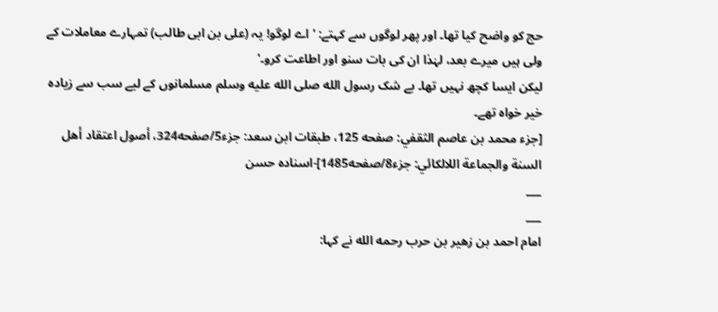حج کو واضح کیا تھا۔ اور پھر لوگوں سے کہتے: 'اے لوگو! یہ (علی بن ابی طالب) تمہارے معاملات کے ولی ہیں میرے بعد، لہٰذا ان کی بات سنو اور اطاعت کرو۔'
لیکن ایسا کچھ نہیں تھا۔ بے شک رسول الله صلی الله علیه وسلم مسلمانوں کے لیے سب سے زیادہ خیر خواہ تھے۔
[جزء محمد بن عاصم الثقفي: صفحه 125، طبقات ابن سعد: جزء5/صفحه324، أصول اعتقاد أهل السنة والجماعة اللالکائي: جزء8/صفحه1485]-اسنادہ حسن
___
___
امام احمد بن زھیر بن حرب رحمه الله نے کہا: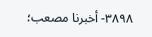٣٨٩٨- أخبرنا مصعب؛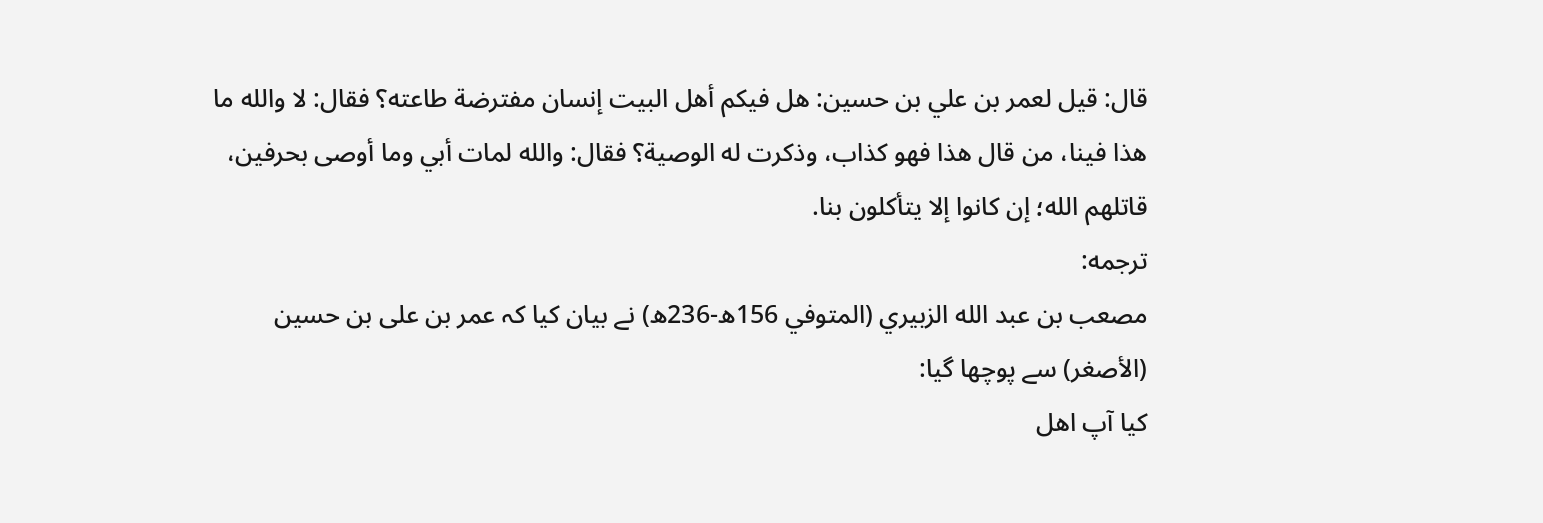قال: قيل لعمر بن علي بن حسين: هل فيكم أهل البيت إنسان مفترضة طاعته؟ فقال: لا والله ما هذا فينا، من قال هذا فهو كذاب، وذكرت له الوصية؟ فقال: والله لمات أبي وما أوصى بحرفين، قاتلهم الله؛ إن كانوا إلا يتأكلون بنا.
ترجمه:
مصعب بن عبد الله الزبيري (المتوفي 156ھ-236ھ) نے بیان کیا کہ عمر بن علی بن حسین (الأصغر) سے پوچھا گیا:
کیا آپ اھل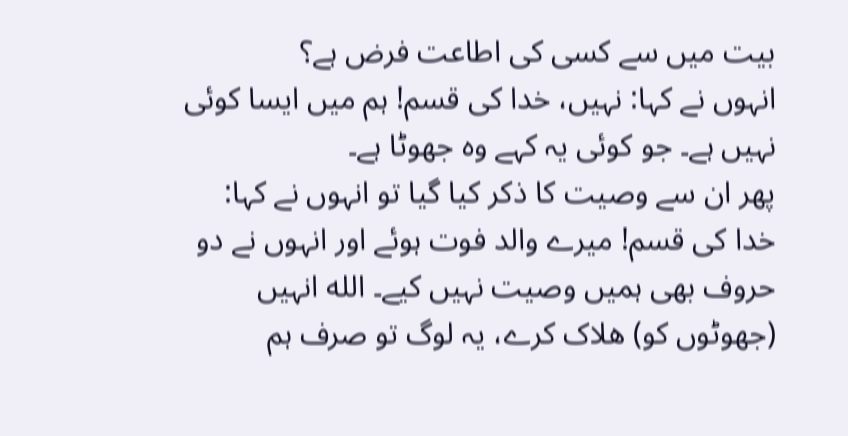بیت میں سے کسی کی اطاعت فرض ہے؟
انہوں نے کہا: نہیں، خدا کی قسم! ہم میں ایسا کوئی نہیں ہے۔ جو کوئی یہ کہے وہ جھوٹا ہے۔
پھر ان سے وصیت کا ذکر کیا گیا تو انہوں نے کہا:
خدا کی قسم! میرے والد فوت ہوئے اور انہوں نے دو حروف بھی ہمیں وصیت نہیں کیے۔ الله انہیں (جھوٹوں کو) ھلاک کرے، یہ لوگ تو صرف ہم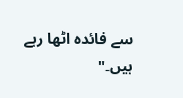سے فائدہ اٹھا رہے ہیں۔"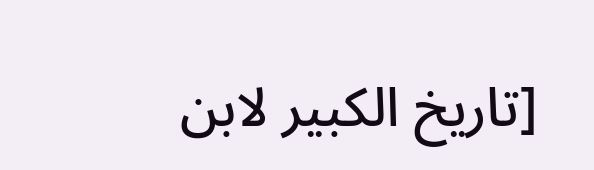[تاریخ الکبیر لابن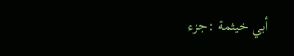أبي خيثمة :جزء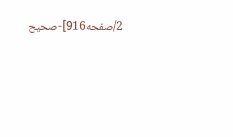2/صفحه916]-صحیح